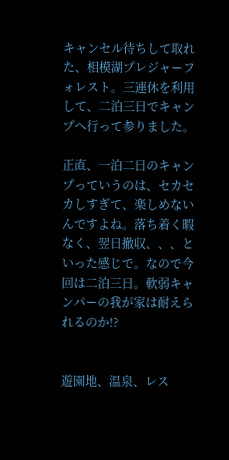キャンセル待ちして取れた、相模湖プレジャーフォレスト。三連休を利用して、二泊三日でキャンプへ行って参りました。

正直、一泊二日のキャンプっていうのは、セカセカしすぎて、楽しめないんですよね。落ち着く暇なく、翌日撤収、、、といった感じで。なので今回は二泊三日。軟弱キャンパーの我が家は耐えられるのか!?


遊園地、温泉、レス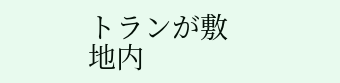トランが敷地内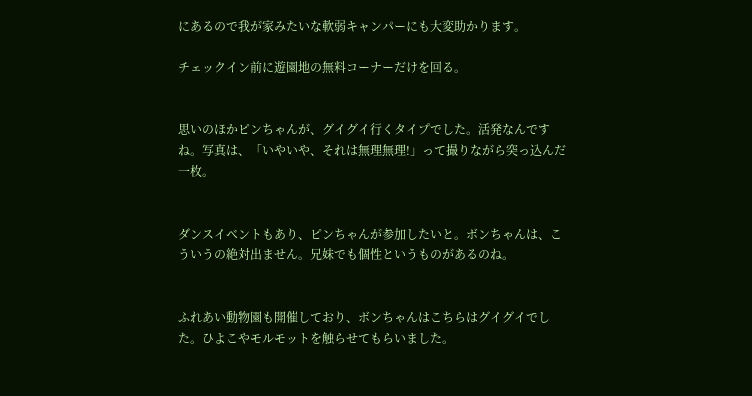にあるので我が家みたいな軟弱キャンパーにも大変助かります。

チェックイン前に遊園地の無料コーナーだけを回る。


思いのほかピンちゃんが、グイグイ行くタイプでした。活発なんですね。写真は、「いやいや、それは無理無理!」って撮りながら突っ込んだ一枚。


ダンスイベントもあり、ピンちゃんが参加したいと。ボンちゃんは、こういうの絶対出ません。兄妹でも個性というものがあるのね。


ふれあい動物園も開催しており、ボンちゃんはこちらはグイグイでした。ひよこやモルモットを触らせてもらいました。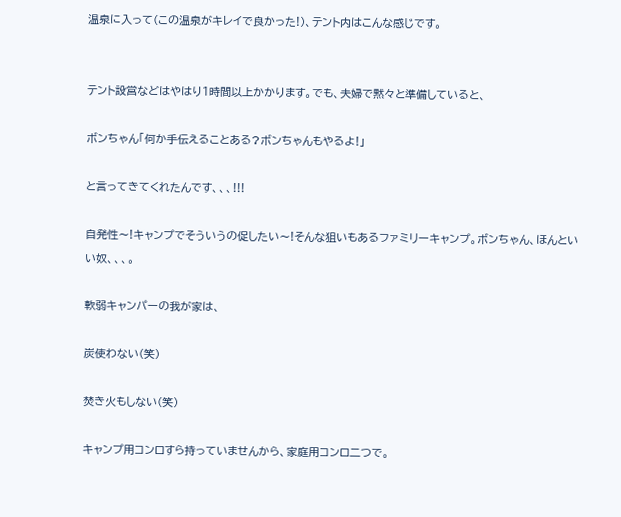温泉に入って(この温泉がキレイで良かった!)、テント内はこんな感じです。


テント設営などはやはり1時間以上かかります。でも、夫婦で黙々と準備していると、

ボンちゃん「何か手伝えることある?ボンちゃんもやるよ!」

と言ってきてくれたんです、、、!!!

自発性〜!キャンプでそういうの促したい〜!そんな狙いもあるファミリーキャンプ。ボンちゃん、ほんといい奴、、、。

軟弱キャンパーの我が家は、

炭使わない(笑)

焚き火もしない(笑)

キャンプ用コンロすら持っていませんから、家庭用コンロ二つで。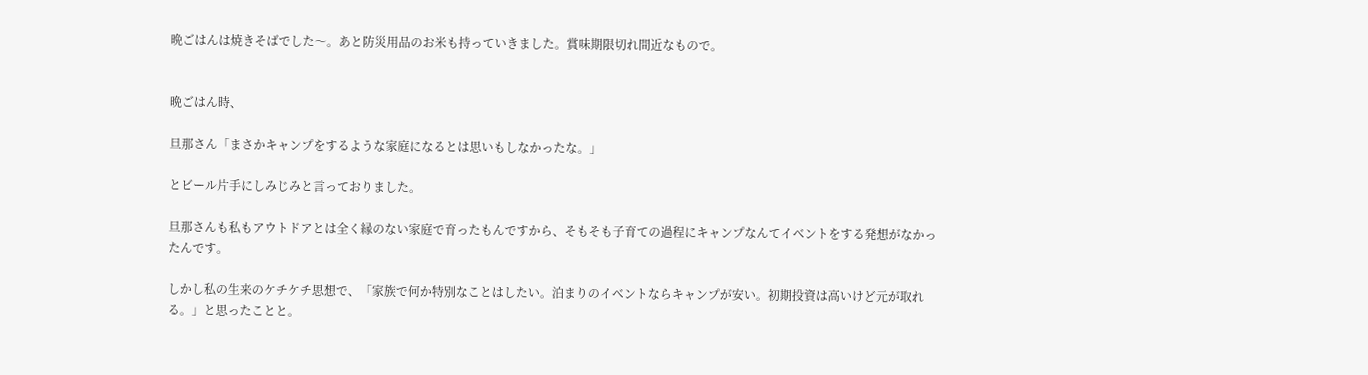晩ごはんは焼きそばでした〜。あと防災用品のお米も持っていきました。賞味期限切れ間近なもので。


晩ごはん時、

旦那さん「まさかキャンプをするような家庭になるとは思いもしなかったな。」

とビール片手にしみじみと言っておりました。

旦那さんも私もアウトドアとは全く縁のない家庭で育ったもんですから、そもそも子育ての過程にキャンプなんてイベントをする発想がなかったんです。

しかし私の生来のケチケチ思想で、「家族で何か特別なことはしたい。泊まりのイベントならキャンプが安い。初期投資は高いけど元が取れる。」と思ったことと。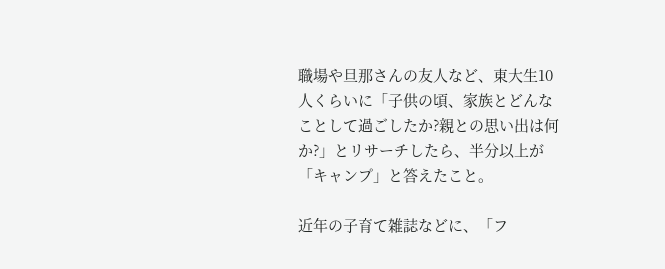職場や旦那さんの友人など、東大生10人くらいに「子供の頃、家族とどんなことして過ごしたか?親との思い出は何か?」とリサーチしたら、半分以上が「キャンプ」と答えたこと。

近年の子育て雑誌などに、「フ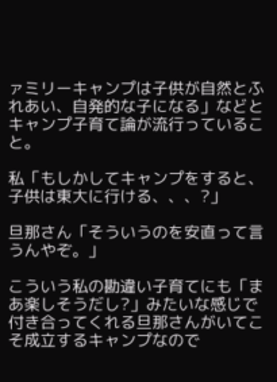ァミリーキャンプは子供が自然とふれあい、自発的な子になる」などとキャンプ子育て論が流行っていること。

私「もしかしてキャンプをすると、子供は東大に行ける、、、?」

旦那さん「そういうのを安直って言うんやぞ。」

こういう私の勘違い子育てにも「まあ楽しそうだし?」みたいな感じで付き合ってくれる旦那さんがいてこそ成立するキャンプなので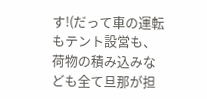す!(だって車の運転もテント設営も、荷物の積み込みなども全て旦那が担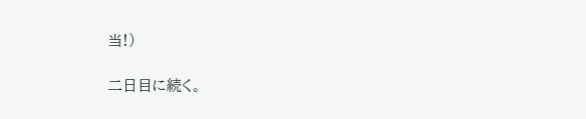当!)

二日目に続く。